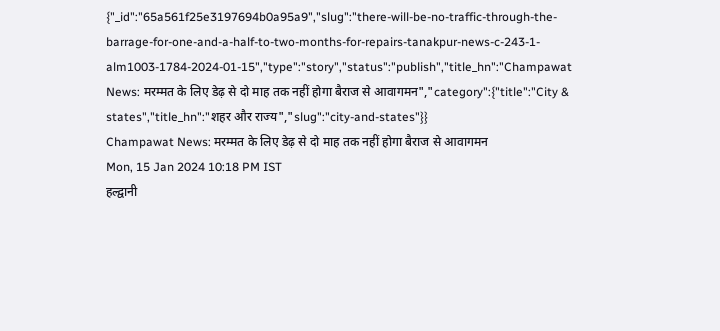{"_id":"65a561f25e3197694b0a95a9","slug":"there-will-be-no-traffic-through-the-barrage-for-one-and-a-half-to-two-months-for-repairs-tanakpur-news-c-243-1-alm1003-1784-2024-01-15","type":"story","status":"publish","title_hn":"Champawat News: मरम्मत के लिए डेढ़ से दो माह तक नहीं होगा बैराज से आवागमन","category":{"title":"City & states","title_hn":"शहर और राज्य","slug":"city-and-states"}}
Champawat News: मरम्मत के लिए डेढ़ से दो माह तक नहीं होगा बैराज से आवागमन
Mon, 15 Jan 2024 10:18 PM IST
हल्द्वानी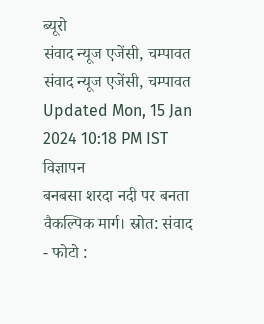ब्यूरो
संवाद न्यूज एजेंसी, चम्पावत
संवाद न्यूज एजेंसी, चम्पावत
Updated Mon, 15 Jan 2024 10:18 PM IST
विज्ञापन
बनबसा शरदा नदी पर बनता वैकल्पिक मार्ग। स्रोत: संवाद
- फोटो :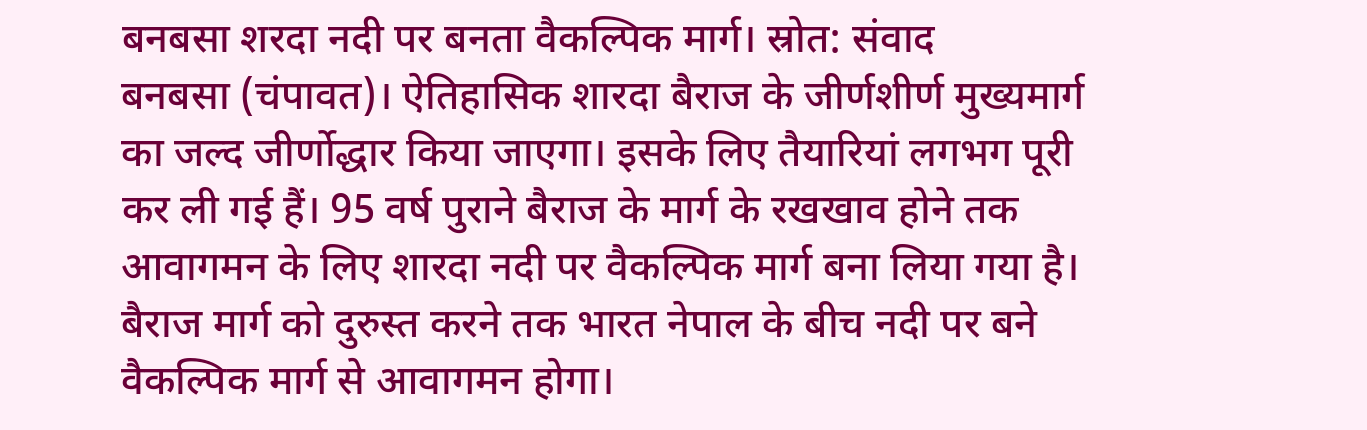बनबसा शरदा नदी पर बनता वैकल्पिक मार्ग। स्रोत: संवाद
बनबसा (चंपावत)। ऐतिहासिक शारदा बैराज के जीर्णशीर्ण मुख्यमार्ग का जल्द जीर्णोद्धार किया जाएगा। इसके लिए तैयारियां लगभग पूरी कर ली गई हैं। 95 वर्ष पुराने बैराज के मार्ग के रखखाव होने तक आवागमन के लिए शारदा नदी पर वैकल्पिक मार्ग बना लिया गया है। बैराज मार्ग को दुरुस्त करने तक भारत नेपाल के बीच नदी पर बने वैकल्पिक मार्ग से आवागमन होगा।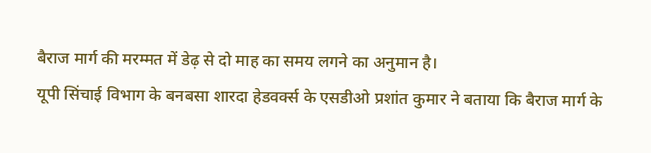बैराज मार्ग की मरम्मत में डेढ़ से दो माह का समय लगने का अनुमान है।
यूपी सिंचाई विभाग के बनबसा शारदा हेडवर्क्स के एसडीओ प्रशांत कुमार ने बताया कि बैराज मार्ग के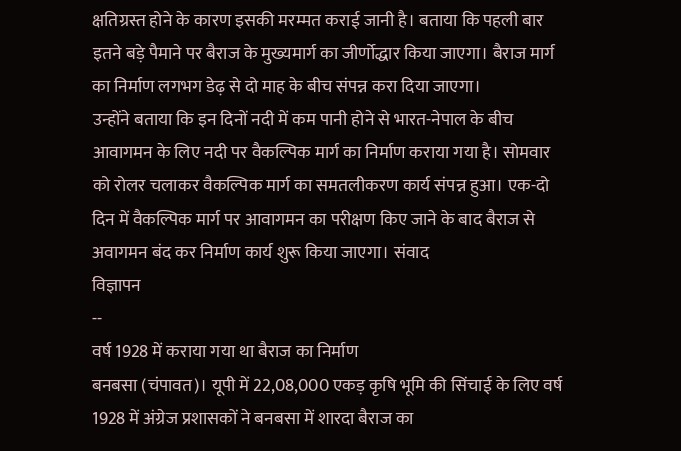क्षतिग्रस्त होने के कारण इसकी मरम्मत कराई जानी है। बताया कि पहली बार इतने बड़े पैमाने पर बैराज के मुख्यमार्ग का जीर्णोद्धार किया जाएगा। बैराज मार्ग का निर्माण लगभग डेढ़ से दो माह के बीच संपन्न करा दिया जाएगा।
उन्होंने बताया कि इन दिनों नदी में कम पानी होने से भारत-नेपाल के बीच आवागमन के लिए नदी पर वैकल्पिक मार्ग का निर्माण कराया गया है। सोमवार को रोलर चलाकर वैकल्पिक मार्ग का समतलीकरण कार्य संपन्न हुआ। एक-दो दिन में वैकल्पिक मार्ग पर आवागमन का परीक्षण किए जाने के बाद बैराज से अवागमन बंद कर निर्माण कार्य शुरू किया जाएगा। संवाद
विज्ञापन
--
वर्ष 1928 में कराया गया था बैराज का निर्माण
बनबसा (चंपावत)। यूपी में 22,08,000 एकड़ कृषि भूमि की सिंचाई के लिए वर्ष 1928 में अंग्रेज प्रशासकों ने बनबसा में शारदा बैराज का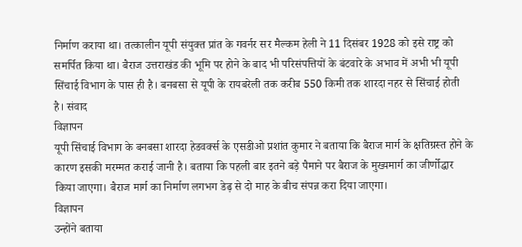निर्माण कराया था। तत्कालीन यूपी संयुक्त प्रांत के गवर्नर सर मैल्कम हेली ने 11 दिसंबर 1928 को इसे राष्ट्र को समर्पित किया था। बैराज उत्तराखंड की भूमि पर होने के बाद भी परिसंपत्तियों के बंटवारे के अभाव में अभी भी यूपी सिंचाई विभाग के पास ही है। बनबसा से यूपी के रायबरेली तक करीब 550 किमी तक शारदा नहर से सिंचाई होती है। संवाद
विज्ञापन
यूपी सिंचाई विभाग के बनबसा शारदा हेडवर्क्स के एसडीओ प्रशांत कुमार ने बताया कि बैराज मार्ग के क्षतिग्रस्त होने के कारण इसकी मरम्मत कराई जानी है। बताया कि पहली बार इतने बड़े पैमाने पर बैराज के मुख्यमार्ग का जीर्णोद्धार किया जाएगा। बैराज मार्ग का निर्माण लगभग डेढ़ से दो माह के बीच संपन्न करा दिया जाएगा।
विज्ञापन
उन्होंने बताया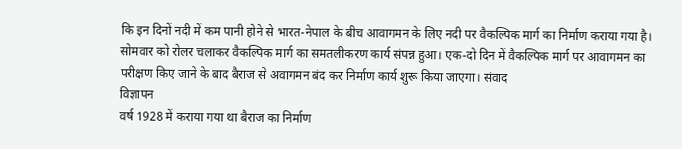कि इन दिनों नदी में कम पानी होने से भारत-नेपाल के बीच आवागमन के लिए नदी पर वैकल्पिक मार्ग का निर्माण कराया गया है। सोमवार को रोलर चलाकर वैकल्पिक मार्ग का समतलीकरण कार्य संपन्न हुआ। एक-दो दिन में वैकल्पिक मार्ग पर आवागमन का परीक्षण किए जाने के बाद बैराज से अवागमन बंद कर निर्माण कार्य शुरू किया जाएगा। संवाद
विज्ञापन
वर्ष 1928 में कराया गया था बैराज का निर्माण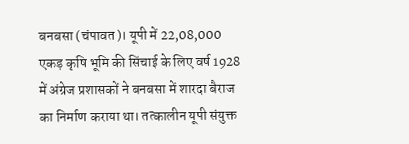बनबसा (चंपावत)। यूपी में 22,08,000 एकड़ कृषि भूमि की सिंचाई के लिए वर्ष 1928 में अंग्रेज प्रशासकों ने बनबसा में शारदा बैराज का निर्माण कराया था। तत्कालीन यूपी संयुक्त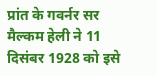प्रांत के गवर्नर सर मैल्कम हेली ने 11 दिसंबर 1928 को इसे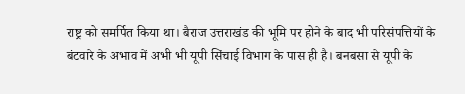राष्ट्र को समर्पित किया था। बैराज उत्तराखंड की भूमि पर होने के बाद भी परिसंपत्तियों के बंटवारे के अभाव में अभी भी यूपी सिंचाई विभाग के पास ही है। बनबसा से यूपी के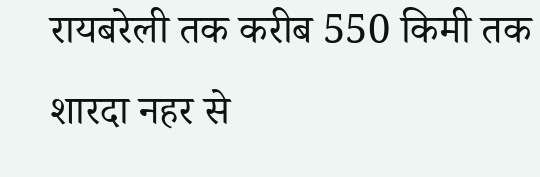रायबरेली तक करीब 550 किमी तक शारदा नहर से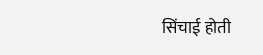सिंचाई होती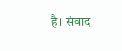है। संवाद